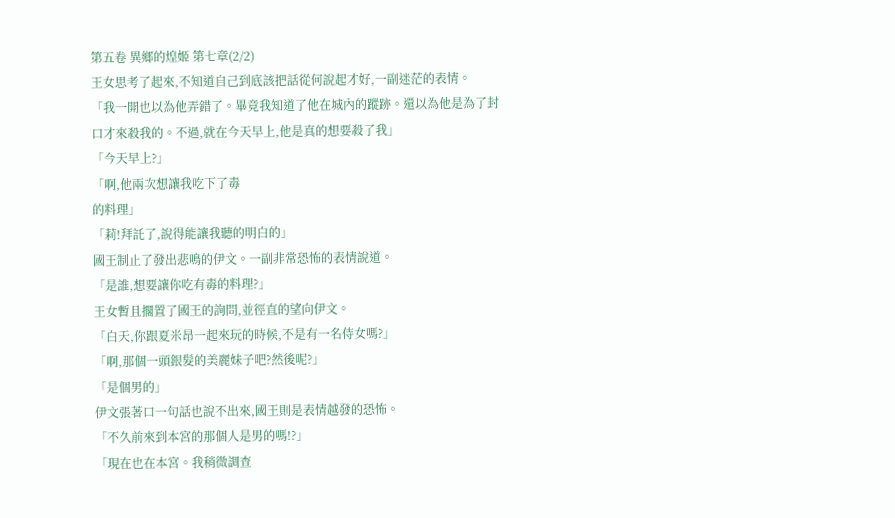第五卷 異鄉的煌姬 第七章(2/2)
王女思考了起來,不知道自己到底該把話從何說起才好,一副迷茫的表情。
「我一開也以為他弄錯了。畢竟我知道了他在城內的蹤跡。還以為他是為了封口才來殺我的。不過,就在今天早上,他是真的想要殺了我」
「今天早上?」
「啊,他兩次想讓我吃下了毒
的料理」
「莉!拜託了,說得能讓我聽的明白的」
國王制止了發出悲鳴的伊文。一副非常恐怖的表情說道。
「是誰,想要讓你吃有毒的料理?」
王女暫且擱置了國王的詢問,並徑直的望向伊文。
「白天,你跟夏米昂一起來玩的時候,不是有一名侍女嗎?」
「啊,那個一頭銀髮的美麗妹子吧?然後呢?」
「是個男的」
伊文張著口一句話也說不出來,國王則是表情越發的恐怖。
「不久前來到本宮的那個人是男的嗎!?」
「現在也在本宮。我稍微調查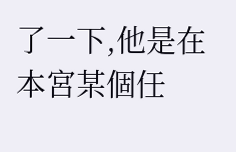了一下,他是在本宮某個任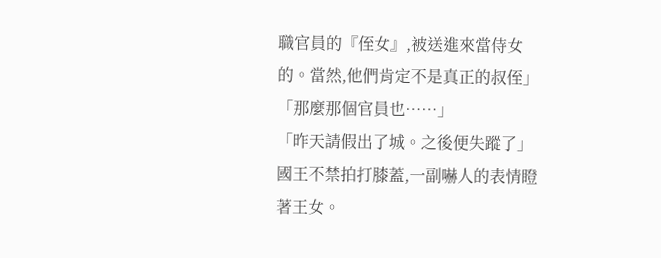職官員的『侄女』,被送進來當侍女的。當然,他們肯定不是真正的叔侄」
「那麼那個官員也……」
「昨天請假出了城。之後便失蹤了」
國王不禁拍打膝蓋,一副嚇人的表情瞪著王女。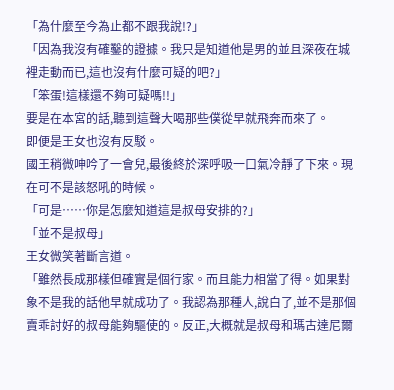「為什麼至今為止都不跟我說!?」
「因為我沒有確鑿的證據。我只是知道他是男的並且深夜在城裡走動而已,這也沒有什麼可疑的吧?」
「笨蛋!這樣還不夠可疑嗎!!」
要是在本宮的話,聽到這聲大喝那些僕從早就飛奔而來了。
即便是王女也沒有反駁。
國王稍微呻吟了一會兒,最後終於深呼吸一口氣冷靜了下來。現在可不是該怒吼的時候。
「可是……你是怎麼知道這是叔母安排的?」
「並不是叔母」
王女微笑著斷言道。
「雖然長成那樣但確實是個行家。而且能力相當了得。如果對象不是我的話他早就成功了。我認為那種人,說白了,並不是那個賣乖討好的叔母能夠驅使的。反正,大概就是叔母和瑪古達尼爾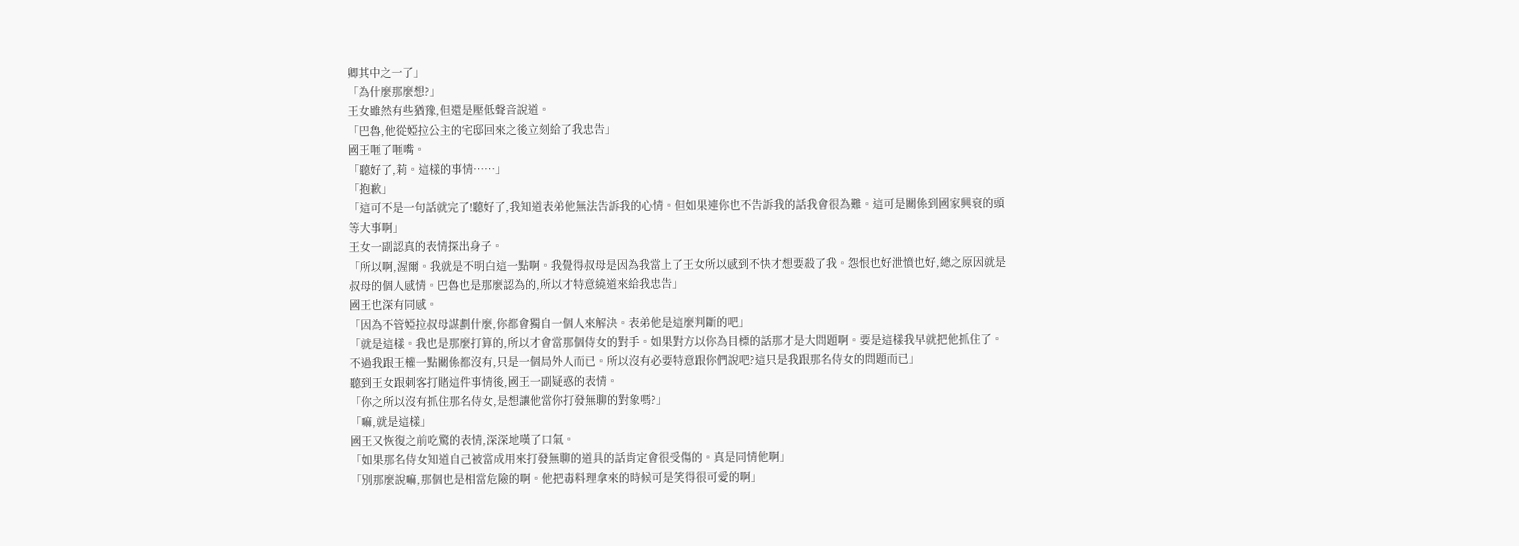卿其中之一了」
「為什麼那麼想?」
王女雖然有些猶豫,但還是壓低聲音說道。
「巴魯,他從婭拉公主的宅邸回來之後立刻給了我忠告」
國王咂了咂嘴。
「聽好了,莉。這樣的事情……」
「抱歉」
「這可不是一句話就完了!聽好了,我知道表弟他無法告訴我的心情。但如果連你也不告訴我的話我會很為難。這可是關係到國家興衰的頭等大事啊」
王女一副認真的表情探出身子。
「所以啊,渥爾。我就是不明白這一點啊。我覺得叔母是因為我當上了王女所以感到不快才想要殺了我。怨恨也好泄憤也好,總之原因就是叔母的個人感情。巴魯也是那麼認為的,所以才特意繞道來給我忠告」
國王也深有同感。
「因為不管婭拉叔母謀劃什麼,你都會獨自一個人來解決。表弟他是這麼判斷的吧」
「就是這樣。我也是那麼打算的,所以才會當那個侍女的對手。如果對方以你為目標的話那才是大問題啊。要是這樣我早就把他抓住了。不過我跟王權一點關係都沒有,只是一個局外人而已。所以沒有必要特意跟你們說吧?這只是我跟那名侍女的問題而已」
聽到王女跟刺客打賭這件事情後,國王一副疑惑的表情。
「你之所以沒有抓住那名侍女,是想讓他當你打發無聊的對象嗎?」
「嘛,就是這樣」
國王又恢復之前吃驚的表情,深深地嘆了口氣。
「如果那名侍女知道自己被當成用來打發無聊的道具的話肯定會很受傷的。真是同情他啊」
「別那麼說嘛,那個也是相當危險的啊。他把毒料理拿來的時候可是笑得很可愛的啊」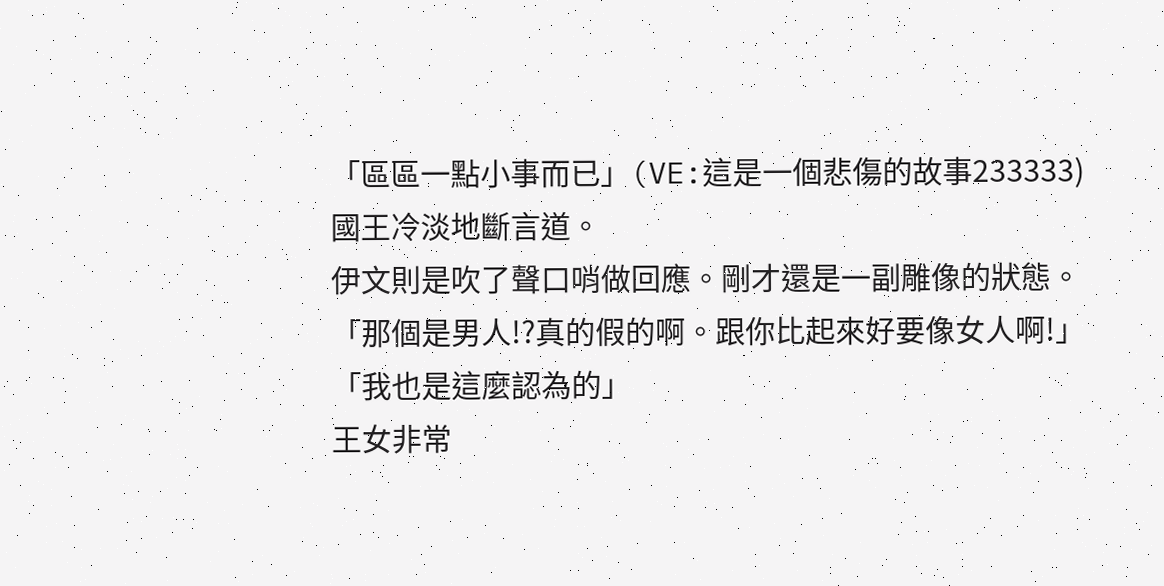「區區一點小事而已」(VE:這是一個悲傷的故事233333)
國王冷淡地斷言道。
伊文則是吹了聲口哨做回應。剛才還是一副雕像的狀態。
「那個是男人!?真的假的啊。跟你比起來好要像女人啊!」
「我也是這麼認為的」
王女非常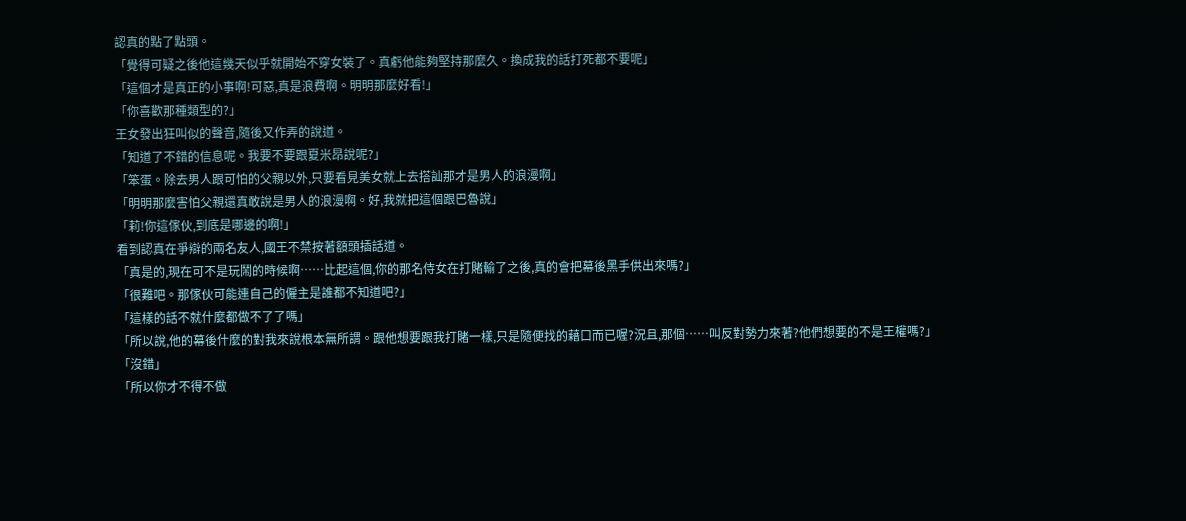認真的點了點頭。
「覺得可疑之後他這幾天似乎就開始不穿女裝了。真虧他能夠堅持那麼久。換成我的話打死都不要呢」
「這個才是真正的小事啊!可惡,真是浪費啊。明明那麼好看!」
「你喜歡那種類型的?」
王女發出狂叫似的聲音,隨後又作弄的說道。
「知道了不錯的信息呢。我要不要跟夏米昂說呢?」
「笨蛋。除去男人跟可怕的父親以外,只要看見美女就上去搭訕那才是男人的浪漫啊」
「明明那麼害怕父親還真敢說是男人的浪漫啊。好,我就把這個跟巴魯說」
「莉!你這傢伙,到底是哪邊的啊!」
看到認真在爭辯的兩名友人,國王不禁按著額頭插話道。
「真是的,現在可不是玩鬧的時候啊……比起這個,你的那名侍女在打賭輸了之後,真的會把幕後黑手供出來嗎?」
「很難吧。那傢伙可能連自己的僱主是誰都不知道吧?」
「這樣的話不就什麼都做不了了嗎」
「所以說,他的幕後什麼的對我來說根本無所謂。跟他想要跟我打賭一樣,只是隨便找的藉口而已喔?況且,那個……叫反對勢力來著?他們想要的不是王權嗎?」
「沒錯」
「所以你才不得不做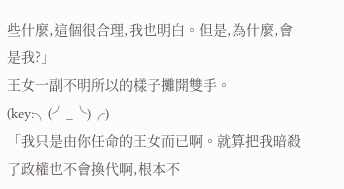些什麼,這個很合理,我也明白。但是,為什麼,會是我?」
王女一副不明所以的樣子攤開雙手。(key:╮(╯_╰)╭)
「我只是由你任命的王女而已啊。就算把我暗殺了政權也不會換代啊,根本不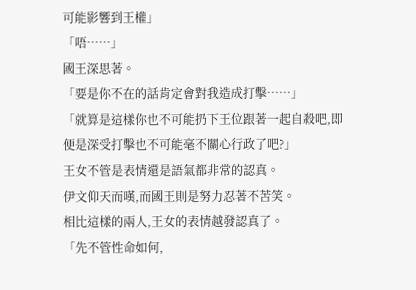可能影響到王權」
「唔……」
國王深思著。
「要是你不在的話肯定會對我造成打擊……」
「就算是這樣你也不可能扔下王位跟著一起自殺吧,即便是深受打擊也不可能毫不關心行政了吧?」
王女不管是表情還是語氣都非常的認真。
伊文仰天而嘆,而國王則是努力忍著不苦笑。
相比這樣的兩人,王女的表情越發認真了。
「先不管性命如何,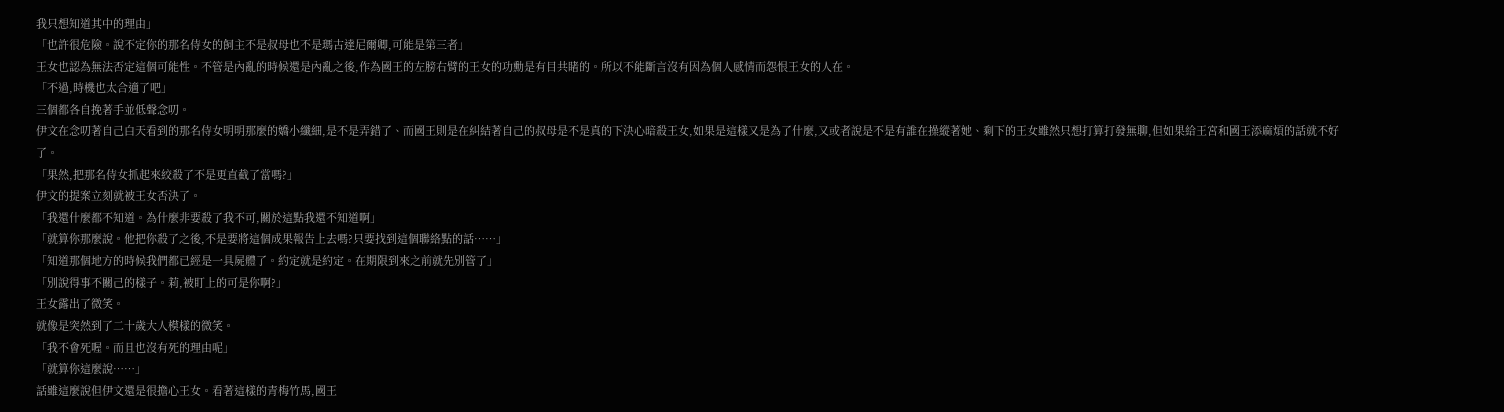我只想知道其中的理由」
「也許很危險。說不定你的那名侍女的飼主不是叔母也不是瑪古達尼爾卿,可能是第三者」
王女也認為無法否定這個可能性。不管是內亂的時候還是內亂之後,作為國王的左膀右臂的王女的功勳是有目共睹的。所以不能斷言沒有因為個人感情而怨恨王女的人在。
「不過,時機也太合適了吧」
三個都各自挽著手並低聲念叨。
伊文在念叨著自己白天看到的那名侍女明明那麼的嬌小纖細,是不是弄錯了、而國王則是在糾結著自己的叔母是不是真的下決心暗殺王女,如果是這樣又是為了什麼,又或者說是不是有誰在操縱著她、剩下的王女雖然只想打算打發無聊,但如果給王宮和國王添麻煩的話就不好了。
「果然,把那名侍女抓起來絞殺了不是更直截了當嗎?」
伊文的提案立刻就被王女否決了。
「我還什麼都不知道。為什麼非要殺了我不可,關於這點我還不知道啊」
「就算你那麼說。他把你殺了之後,不是要將這個成果報告上去嗎?只要找到這個聯絡點的話……」
「知道那個地方的時候我們都已經是一具屍體了。約定就是約定。在期限到來之前就先別管了」
「別說得事不關己的樣子。莉,被盯上的可是你啊?」
王女露出了微笑。
就像是突然到了二十歲大人模樣的微笑。
「我不會死喔。而且也沒有死的理由呢」
「就算你這麼說……」
話雖這麼說但伊文還是很擔心王女。看著這樣的青梅竹馬,國王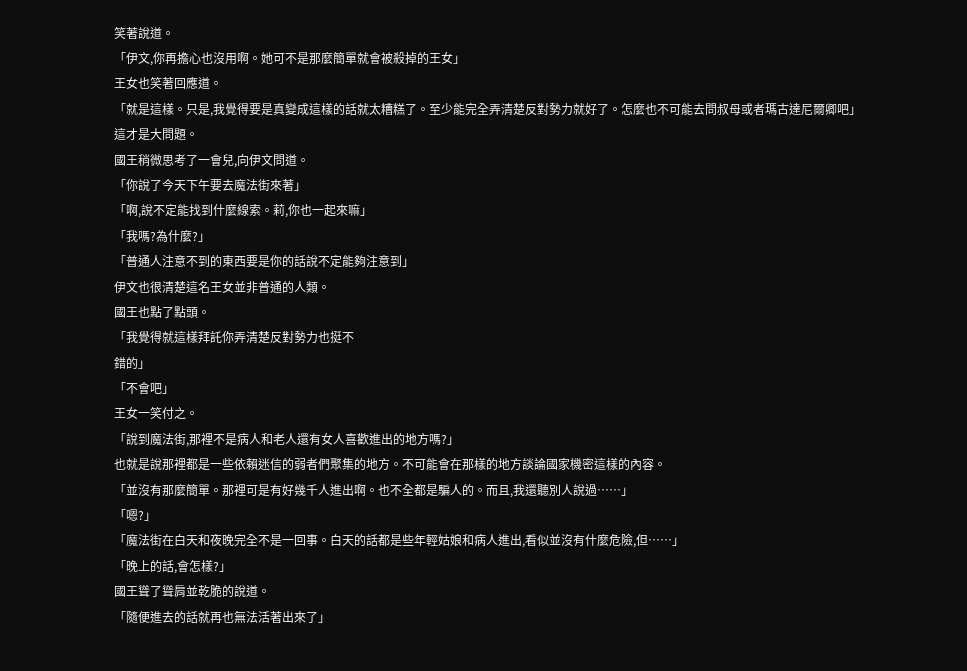笑著說道。
「伊文,你再擔心也沒用啊。她可不是那麼簡單就會被殺掉的王女」
王女也笑著回應道。
「就是這樣。只是,我覺得要是真變成這樣的話就太糟糕了。至少能完全弄清楚反對勢力就好了。怎麼也不可能去問叔母或者瑪古達尼爾卿吧」
這才是大問題。
國王稍微思考了一會兒,向伊文問道。
「你說了今天下午要去魔法街來著」
「啊,說不定能找到什麼線索。莉,你也一起來嘛」
「我嗎?為什麼?」
「普通人注意不到的東西要是你的話說不定能夠注意到」
伊文也很清楚這名王女並非普通的人類。
國王也點了點頭。
「我覺得就這樣拜託你弄清楚反對勢力也挺不
錯的」
「不會吧」
王女一笑付之。
「說到魔法街,那裡不是病人和老人還有女人喜歡進出的地方嗎?」
也就是說那裡都是一些依賴迷信的弱者們聚集的地方。不可能會在那樣的地方談論國家機密這樣的內容。
「並沒有那麼簡單。那裡可是有好幾千人進出啊。也不全都是騙人的。而且,我還聽別人說過……」
「嗯?」
「魔法街在白天和夜晚完全不是一回事。白天的話都是些年輕姑娘和病人進出,看似並沒有什麼危險,但……」
「晚上的話,會怎樣?」
國王聳了聳肩並乾脆的說道。
「隨便進去的話就再也無法活著出來了」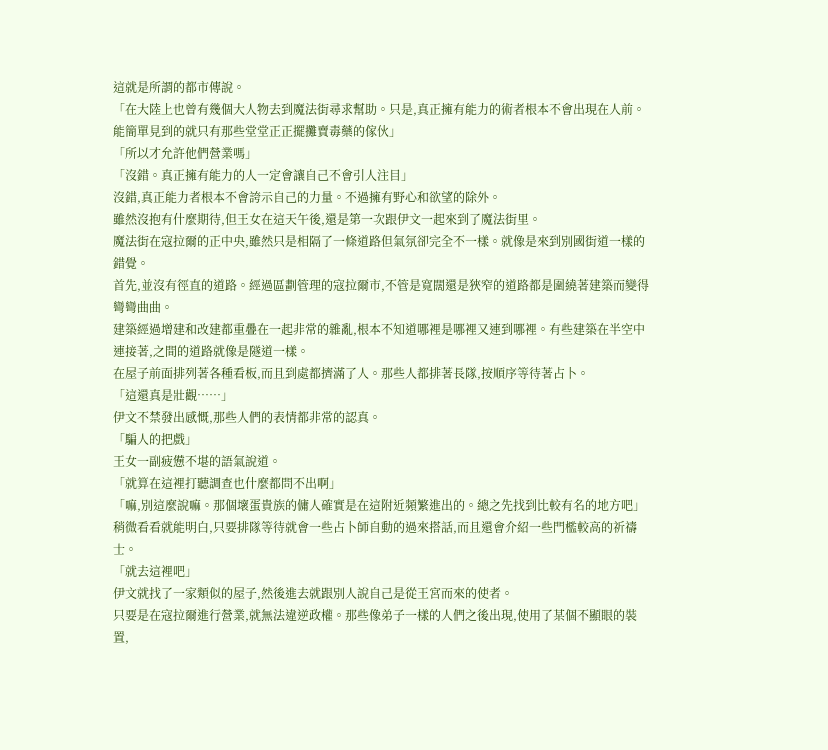這就是所謂的都市傳說。
「在大陸上也曾有幾個大人物去到魔法街尋求幫助。只是,真正擁有能力的術者根本不會出現在人前。能簡單見到的就只有那些堂堂正正擺攤賣毒藥的傢伙」
「所以才允許他們營業嗎」
「沒錯。真正擁有能力的人一定會讓自己不會引人注目」
沒錯,真正能力者根本不會誇示自己的力量。不過擁有野心和欲望的除外。
雖然沒抱有什麼期待,但王女在這天午後,還是第一次跟伊文一起來到了魔法街里。
魔法街在寇拉爾的正中央,雖然只是相隔了一條道路但氣氛卻完全不一樣。就像是來到別國街道一樣的錯覺。
首先,並沒有徑直的道路。經過區劃管理的寇拉爾市,不管是寬闊還是狹窄的道路都是圍繞著建築而變得彎彎曲曲。
建築經過增建和改建都重疊在一起非常的雜亂,根本不知道哪裡是哪裡又連到哪裡。有些建築在半空中連接著,之間的道路就像是隧道一樣。
在屋子前面排列著各種看板,而且到處都擠滿了人。那些人都排著長隊,按順序等待著占卜。
「這還真是壯觀……」
伊文不禁發出感慨,那些人們的表情都非常的認真。
「騙人的把戲」
王女一副疲憊不堪的語氣說道。
「就算在這裡打聽調查也什麼都問不出啊」
「嘛,別這麼說嘛。那個壞蛋貴族的傭人確實是在這附近頻繁進出的。總之先找到比較有名的地方吧」
稍微看看就能明白,只要排隊等待就會一些占卜師自動的過來搭話,而且還會介紹一些門檻較高的祈禱士。
「就去這裡吧」
伊文就找了一家類似的屋子,然後進去就跟別人說自己是從王宮而來的使者。
只要是在寇拉爾進行營業,就無法違逆政權。那些像弟子一樣的人們之後出現,使用了某個不顯眼的裝置,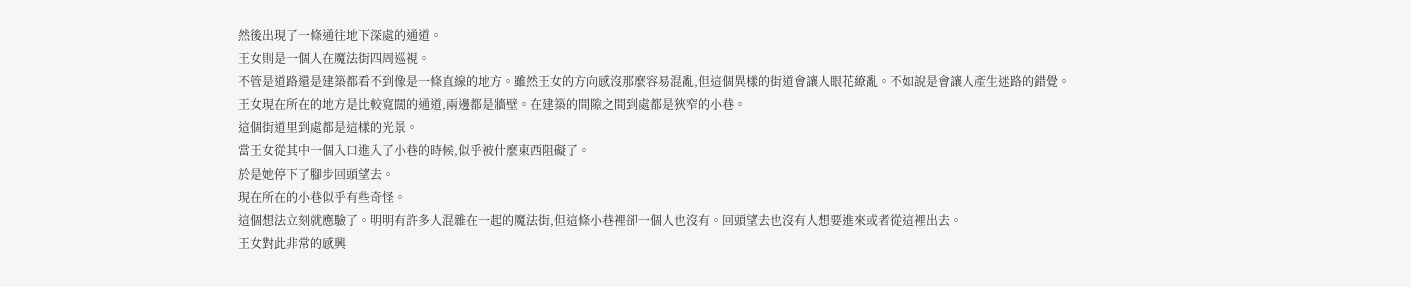然後出現了一條通往地下深處的通道。
王女則是一個人在魔法街四周巡視。
不管是道路還是建築都看不到像是一條直線的地方。雖然王女的方向感沒那麼容易混亂,但這個異樣的街道會讓人眼花繚亂。不如說是會讓人產生迷路的錯覺。
王女現在所在的地方是比較寬闊的通道,兩邊都是牆壁。在建築的間隙之間到處都是狹窄的小巷。
這個街道里到處都是這樣的光景。
當王女從其中一個入口進入了小巷的時候,似乎被什麼東西阻礙了。
於是她停下了腳步回頭望去。
現在所在的小巷似乎有些奇怪。
這個想法立刻就應驗了。明明有許多人混雜在一起的魔法街,但這條小巷裡卻一個人也沒有。回頭望去也沒有人想要進來或者從這裡出去。
王女對此非常的感興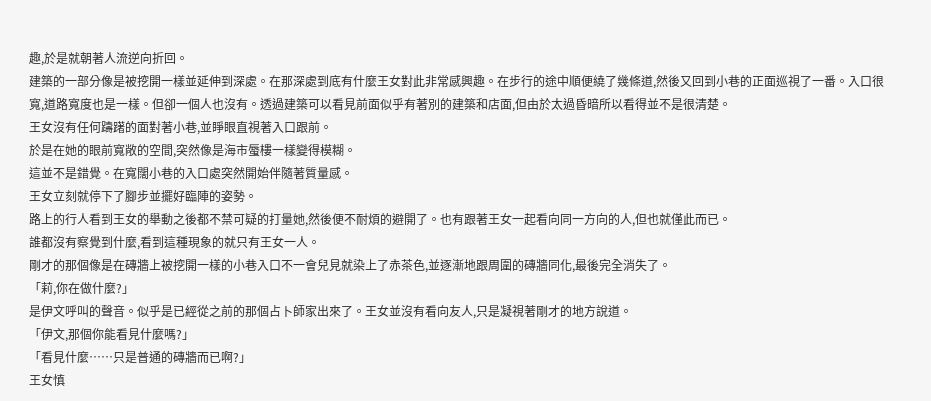趣,於是就朝著人流逆向折回。
建築的一部分像是被挖開一樣並延伸到深處。在那深處到底有什麼王女對此非常感興趣。在步行的途中順便繞了幾條道,然後又回到小巷的正面巡視了一番。入口很寬,道路寬度也是一樣。但卻一個人也沒有。透過建築可以看見前面似乎有著別的建築和店面,但由於太過昏暗所以看得並不是很清楚。
王女沒有任何躊躇的面對著小巷,並睜眼直視著入口跟前。
於是在她的眼前寬敞的空間,突然像是海市蜃樓一樣變得模糊。
這並不是錯覺。在寬闊小巷的入口處突然開始伴隨著質量感。
王女立刻就停下了腳步並擺好臨陣的姿勢。
路上的行人看到王女的舉動之後都不禁可疑的打量她,然後便不耐煩的避開了。也有跟著王女一起看向同一方向的人,但也就僅此而已。
誰都沒有察覺到什麼,看到這種現象的就只有王女一人。
剛才的那個像是在磚牆上被挖開一樣的小巷入口不一會兒見就染上了赤茶色,並逐漸地跟周圍的磚牆同化,最後完全消失了。
「莉,你在做什麼?」
是伊文呼叫的聲音。似乎是已經從之前的那個占卜師家出來了。王女並沒有看向友人,只是凝視著剛才的地方說道。
「伊文,那個你能看見什麼嗎?」
「看見什麼……只是普通的磚牆而已啊?」
王女慎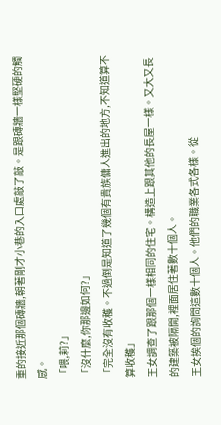重的接近那個磚牆,朝著剛才小巷的入口處敲了敲。是跟磚牆一樣堅硬的觸感。
「喂,莉?」
「沒什麼,你那邊如何?」
「完全沒有收穫。不過倒是知道了幾個有貴族傭人進出的地方,不知道算不算收穫」
王女調查了跟那個一樣相同的住宅。構造上跟其他的長屋一樣。又大又長的建築被隔開,裡面居住著數十個人。
王女挨個的詢問這數十個人。他們的職業各式各樣。從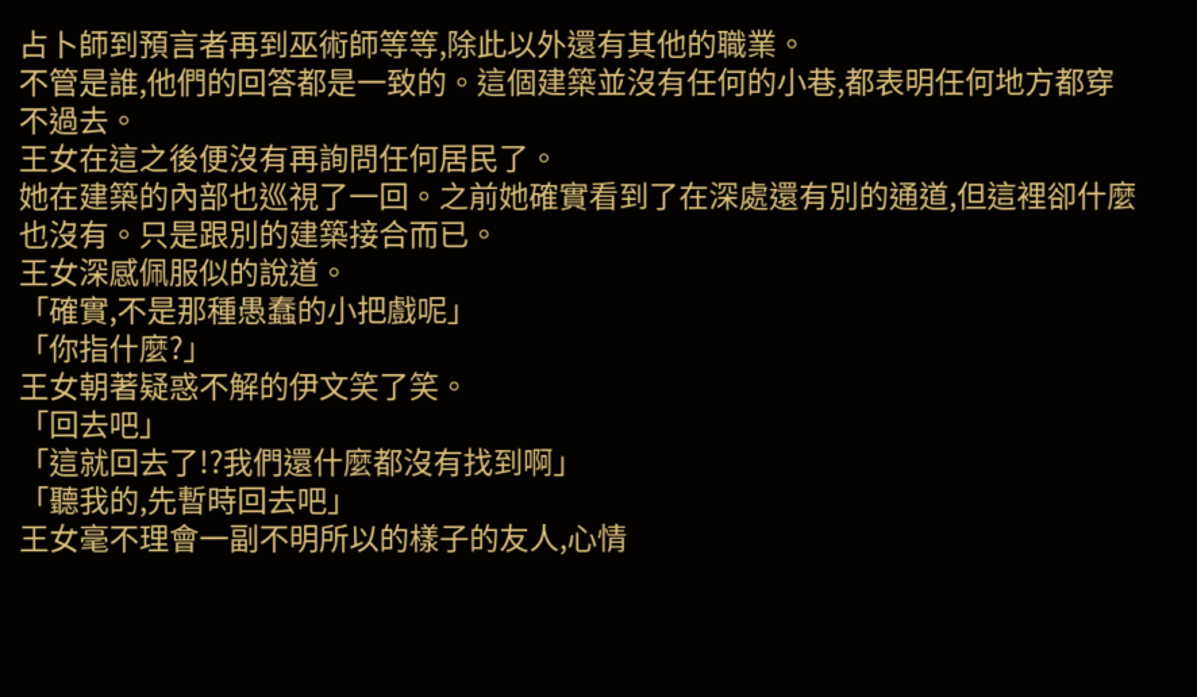占卜師到預言者再到巫術師等等,除此以外還有其他的職業。
不管是誰,他們的回答都是一致的。這個建築並沒有任何的小巷,都表明任何地方都穿不過去。
王女在這之後便沒有再詢問任何居民了。
她在建築的內部也巡視了一回。之前她確實看到了在深處還有別的通道,但這裡卻什麼也沒有。只是跟別的建築接合而已。
王女深感佩服似的說道。
「確實,不是那種愚蠢的小把戲呢」
「你指什麼?」
王女朝著疑惑不解的伊文笑了笑。
「回去吧」
「這就回去了!?我們還什麼都沒有找到啊」
「聽我的,先暫時回去吧」
王女毫不理會一副不明所以的樣子的友人,心情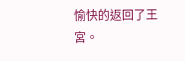愉快的返回了王宮。